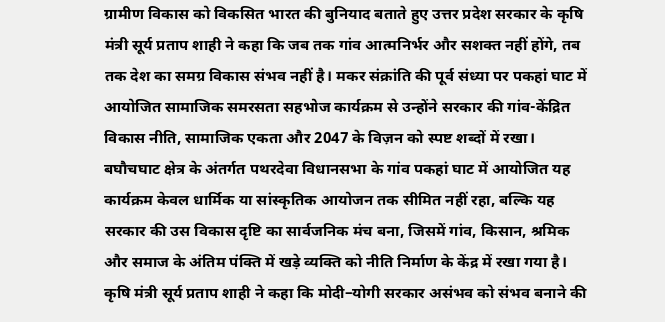ग्रामीण विकास को विकसित भारत की बुनियाद बताते हुए उत्तर प्रदेश सरकार के कृषि मंत्री सूर्य प्रताप शाही ने कहा कि जब तक गांव आत्मनिर्भर और सशक्त नहीं होंगे, तब तक देश का समग्र विकास संभव नहीं है। मकर संक्रांति की पूर्व संध्या पर पकहां घाट में आयोजित सामाजिक समरसता सहभोज कार्यक्रम से उन्होंने सरकार की गांव-केंद्रित विकास नीति, सामाजिक एकता और 2047 के विज़न को स्पष्ट शब्दों में रखा।
बघौचघाट क्षेत्र के अंतर्गत पथरदेवा विधानसभा के गांव पकहां घाट में आयोजित यह कार्यक्रम केवल धार्मिक या सांस्कृतिक आयोजन तक सीमित नहीं रहा, बल्कि यह सरकार की उस विकास दृष्टि का सार्वजनिक मंच बना, जिसमें गांव, किसान, श्रमिक और समाज के अंतिम पंक्ति में खड़े व्यक्ति को नीति निर्माण के केंद्र में रखा गया है। कृषि मंत्री सूर्य प्रताप शाही ने कहा कि मोदी–योगी सरकार असंभव को संभव बनाने की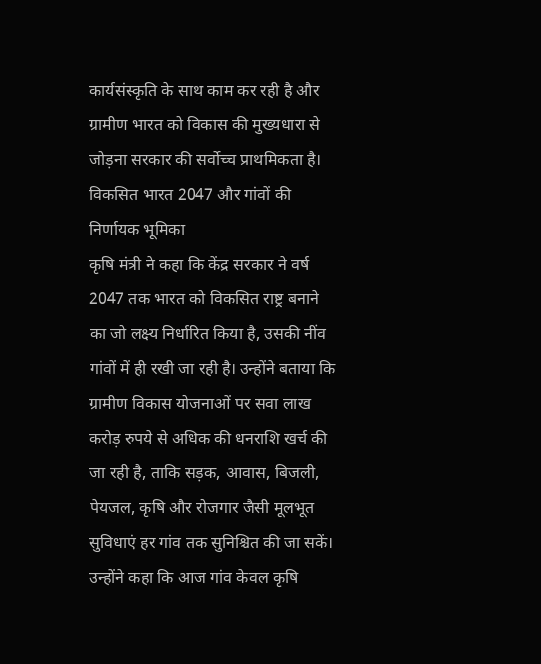कार्यसंस्कृति के साथ काम कर रही है और ग्रामीण भारत को विकास की मुख्यधारा से जोड़ना सरकार की सर्वोच्च प्राथमिकता है।
विकसित भारत 2047 और गांवों की निर्णायक भूमिका
कृषि मंत्री ने कहा कि केंद्र सरकार ने वर्ष 2047 तक भारत को विकसित राष्ट्र बनाने का जो लक्ष्य निर्धारित किया है, उसकी नींव गांवों में ही रखी जा रही है। उन्होंने बताया कि ग्रामीण विकास योजनाओं पर सवा लाख करोड़ रुपये से अधिक की धनराशि खर्च की जा रही है, ताकि सड़क, आवास, बिजली, पेयजल, कृषि और रोजगार जैसी मूलभूत सुविधाएं हर गांव तक सुनिश्चित की जा सकें।
उन्होंने कहा कि आज गांव केवल कृषि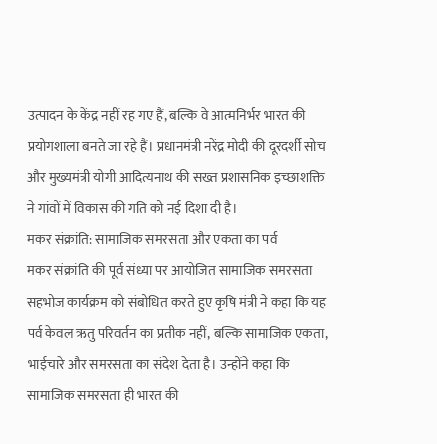उत्पादन के केंद्र नहीं रह गए हैं, बल्कि वे आत्मनिर्भर भारत की प्रयोगशाला बनते जा रहे हैं। प्रधानमंत्री नरेंद्र मोदी की दूरदर्शी सोच और मुख्यमंत्री योगी आदित्यनाथ की सख्त प्रशासनिक इच्छाशक्ति ने गांवों में विकास की गति को नई दिशा दी है।
मकर संक्रांति: सामाजिक समरसता और एकता का पर्व
मकर संक्रांति की पूर्व संध्या पर आयोजित सामाजिक समरसता सहभोज कार्यक्रम को संबोधित करते हुए कृषि मंत्री ने कहा कि यह पर्व केवल ऋतु परिवर्तन का प्रतीक नहीं, बल्कि सामाजिक एकता, भाईचारे और समरसता का संदेश देता है। उन्होंने कहा कि सामाजिक समरसता ही भारत की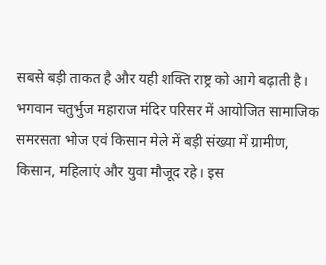सबसे बड़ी ताकत है और यही शक्ति राष्ट्र को आगे बढ़ाती है।
भगवान चतुर्भुज महाराज मंदिर परिसर में आयोजित सामाजिक समरसता भोज एवं किसान मेले में बड़ी संख्या में ग्रामीण, किसान, महिलाएं और युवा मौजूद रहे। इस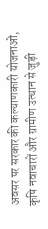अवसर पर सरकार की कल्याणकारी योजनाओं, कृषि नवाचारों और ग्रामीण उत्थान से जुड़ी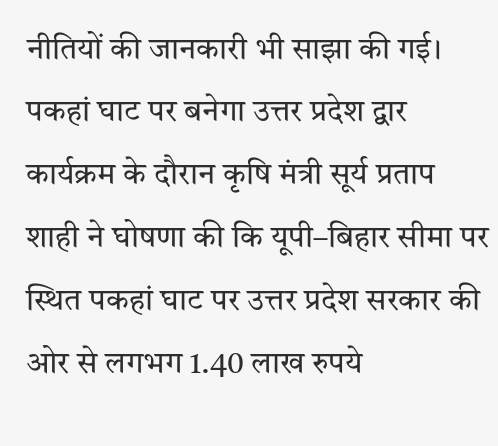नीतियों की जानकारी भी साझा की गई।
पकहां घाट पर बनेगा उत्तर प्रदेश द्वार
कार्यक्रम के दौरान कृषि मंत्री सूर्य प्रताप शाही ने घोषणा की कि यूपी–बिहार सीमा पर स्थित पकहां घाट पर उत्तर प्रदेश सरकार की ओर से लगभग 1.40 लाख रुपये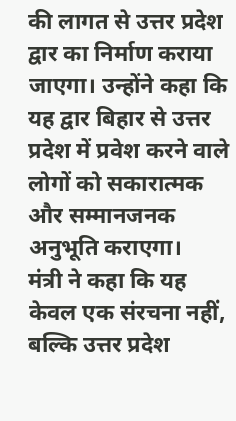की लागत से उत्तर प्रदेश द्वार का निर्माण कराया जाएगा। उन्होंने कहा कि यह द्वार बिहार से उत्तर प्रदेश में प्रवेश करने वाले लोगों को सकारात्मक और सम्मानजनक अनुभूति कराएगा।
मंत्री ने कहा कि यह केवल एक संरचना नहीं, बल्कि उत्तर प्रदेश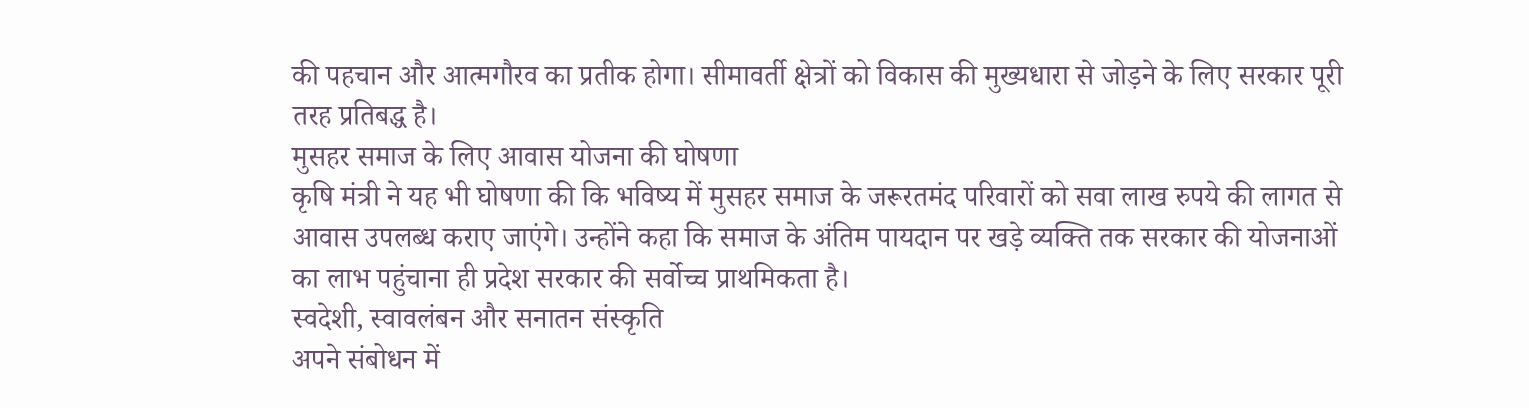की पहचान और आत्मगौरव का प्रतीक होगा। सीमावर्ती क्षेत्रों को विकास की मुख्यधारा से जोड़ने के लिए सरकार पूरी तरह प्रतिबद्ध है।
मुसहर समाज के लिए आवास योजना की घोषणा
कृषि मंत्री ने यह भी घोषणा की कि भविष्य में मुसहर समाज के जरूरतमंद परिवारों को सवा लाख रुपये की लागत से आवास उपलब्ध कराए जाएंगे। उन्होंने कहा कि समाज के अंतिम पायदान पर खड़े व्यक्ति तक सरकार की योजनाओं का लाभ पहुंचाना ही प्रदेश सरकार की सर्वोच्च प्राथमिकता है।
स्वदेशी, स्वावलंबन और सनातन संस्कृति
अपने संबोधन में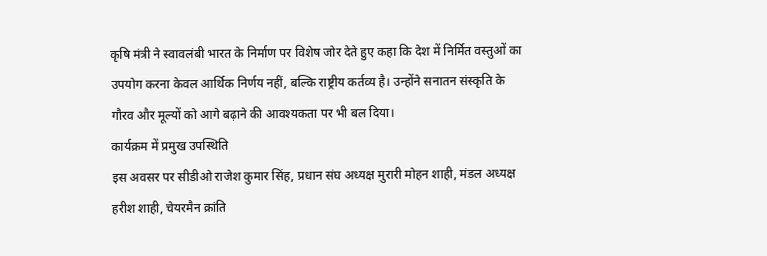कृषि मंत्री ने स्वावलंबी भारत के निर्माण पर विशेष जोर देते हुए कहा कि देश में निर्मित वस्तुओं का उपयोग करना केवल आर्थिक निर्णय नहीं, बल्कि राष्ट्रीय कर्तव्य है। उन्होंने सनातन संस्कृति के गौरव और मूल्यों को आगे बढ़ाने की आवश्यकता पर भी बल दिया।
कार्यक्रम में प्रमुख उपस्थिति
इस अवसर पर सीडीओ राजेश कुमार सिंह, प्रधान संघ अध्यक्ष मुरारी मोहन शाही, मंडल अध्यक्ष हरीश शाही, चेयरमैन क्रांति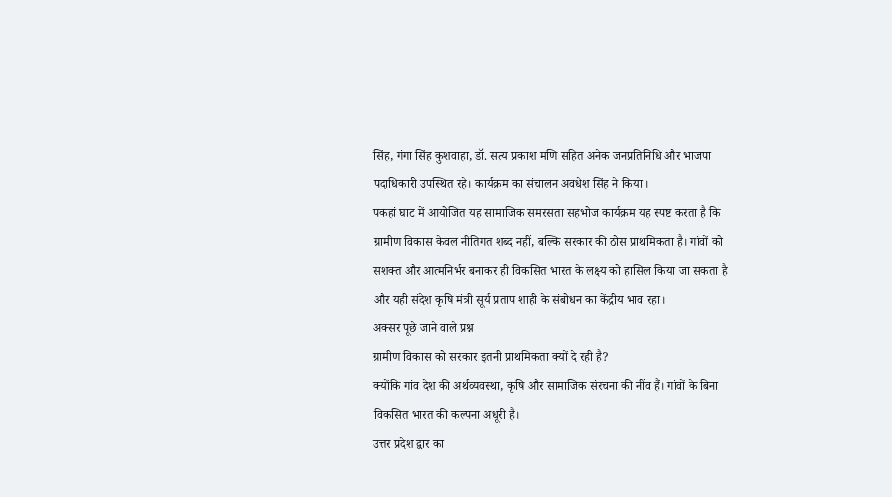सिंह, गंगा सिंह कुशवाहा, डॉ. सत्य प्रकाश मणि सहित अनेक जनप्रतिनिधि और भाजपा पदाधिकारी उपस्थित रहे। कार्यक्रम का संचालन अवधेश सिंह ने किया।
पकहां घाट में आयोजित यह सामाजिक समरसता सहभोज कार्यक्रम यह स्पष्ट करता है कि ग्रामीण विकास केवल नीतिगत शब्द नहीं, बल्कि सरकार की ठोस प्राथमिकता है। गांवों को सशक्त और आत्मनिर्भर बनाकर ही विकसित भारत के लक्ष्य को हासिल किया जा सकता है और यही संदेश कृषि मंत्री सूर्य प्रताप शाही के संबोधन का केंद्रीय भाव रहा।
अक्सर पूछे जाने वाले प्रश्न
ग्रामीण विकास को सरकार इतनी प्राथमिकता क्यों दे रही है?
क्योंकि गांव देश की अर्थव्यवस्था, कृषि और सामाजिक संरचना की नींव हैं। गांवों के बिना विकसित भारत की कल्पना अधूरी है।
उत्तर प्रदेश द्वार का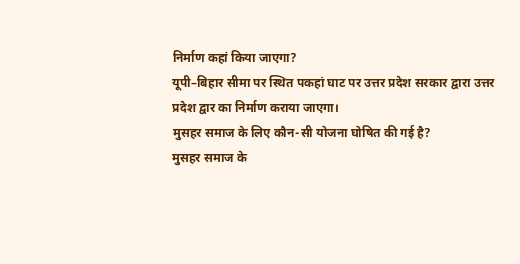निर्माण कहां किया जाएगा?
यूपी–बिहार सीमा पर स्थित पकहां घाट पर उत्तर प्रदेश सरकार द्वारा उत्तर प्रदेश द्वार का निर्माण कराया जाएगा।
मुसहर समाज के लिए कौन-सी योजना घोषित की गई है?
मुसहर समाज के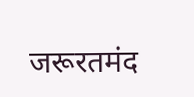जरूरतमंद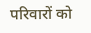परिवारों को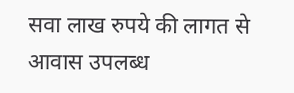सवा लाख रुपये की लागत से आवास उपलब्ध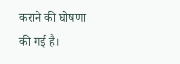कराने की घोषणा की गई है।